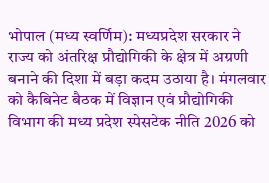भोपाल (मध्य स्वर्णिम): मध्यप्रदेश सरकार ने राज्य को अंतरिक्ष प्रौद्योगिकी के क्षेत्र में अग्रणी बनाने की दिशा में बड़ा कदम उठाया है। मंगलवार को कैबिनेट बैठक में विज्ञान एवं प्रौद्योगिकी विभाग की मध्य प्रदेश स्पेसटेक नीति 2026 को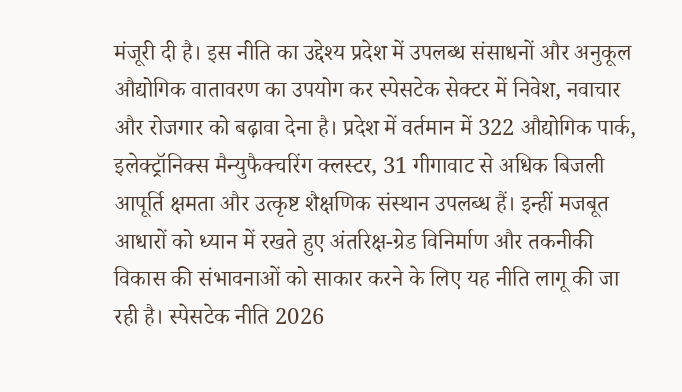मंजूरी दी है। इस नीति का उद्देश्य प्रदेश में उपलब्ध संसाधनों और अनुकूल औद्योगिक वातावरण का उपयोग कर स्पेसटेक सेक्टर में निवेश, नवाचार और रोजगार को बढ़ावा देना है। प्रदेश में वर्तमान में 322 औद्योगिक पार्क, इलेक्ट्रॉनिक्स मैन्युफैक्चरिंग क्लस्टर, 31 गीगावाट से अधिक बिजली आपूर्ति क्षमता और उत्कृष्ट शैक्षणिक संस्थान उपलब्ध हैं। इन्हीं मजबूत आधारों को ध्यान में रखते हुए अंतरिक्ष-ग्रेड विनिर्माण और तकनीकी विकास की संभावनाओं को साकार करने के लिए यह नीति लागू की जा रही है। स्पेसटेक नीति 2026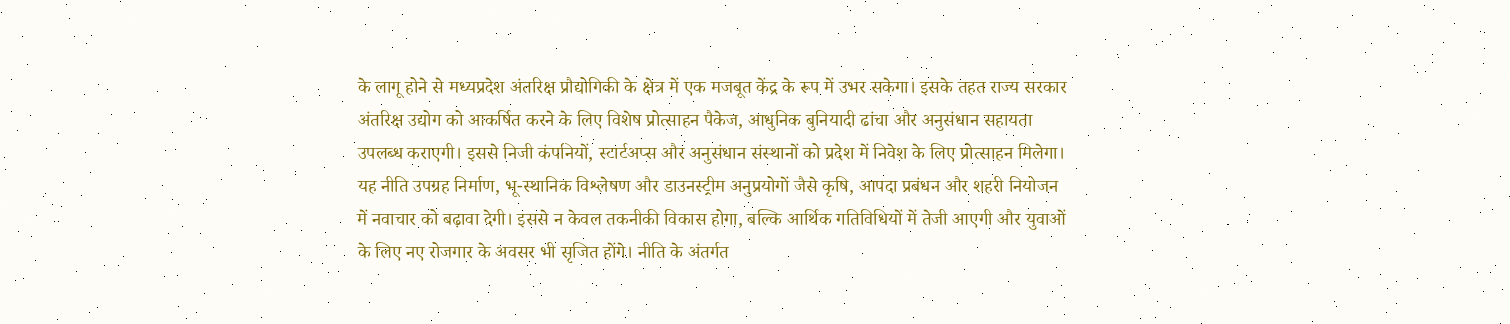के लागू होने से मध्यप्रदेश अंतरिक्ष प्रौद्योगिकी के क्षेत्र में एक मजबूत केंद्र के रूप में उभर सकेगा। इसके तहत राज्य सरकार अंतरिक्ष उद्योग को आकर्षित करने के लिए विशेष प्रोत्साहन पैकेज, आधुनिक बुनियादी ढांचा और अनुसंधान सहायता उपलब्ध कराएगी। इससे निजी कंपनियों, स्टार्टअप्स और अनुसंधान संस्थानों को प्रदेश में निवेश के लिए प्रोत्साहन मिलेगा। यह नीति उपग्रह निर्माण, भू-स्थानिक विश्लेषण और डाउनस्ट्रीम अनुप्रयोगों जैसे कृषि, आपदा प्रबंधन और शहरी नियोजन में नवाचार को बढ़ावा देगी। इससे न केवल तकनीकी विकास होगा, बल्कि आर्थिक गतिविधियों में तेजी आएगी और युवाओं के लिए नए रोजगार के अवसर भी सृजित होंगे। नीति के अंतर्गत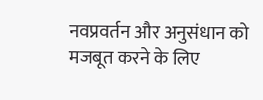नवप्रवर्तन और अनुसंधान को मजबूत करने के लिए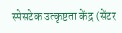स्पेसटेक उत्कृष्टता केंद्र (सेंटर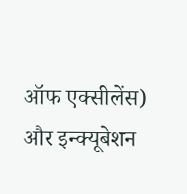ऑफ एक्सीलेंस) और इन्क्यूबेशन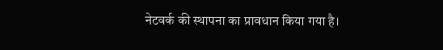नेटवर्क की स्थापना का प्रावधान किया गया है।